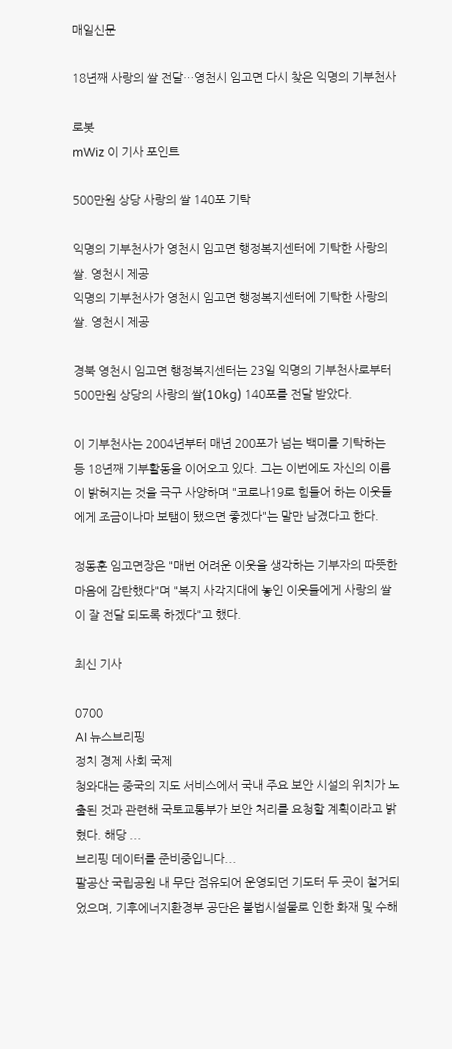매일신문

18년째 사랑의 쌀 전달…영천시 임고면 다시 찾은 익명의 기부천사

로봇
mWiz 이 기사 포인트

500만원 상당 사랑의 쌀 140포 기탁

익명의 기부천사가 영천시 임고면 행정복지센터에 기탁한 사랑의 쌀. 영천시 제공
익명의 기부천사가 영천시 임고면 행정복지센터에 기탁한 사랑의 쌀. 영천시 제공

경북 영천시 임고면 행정복지센터는 23일 익명의 기부천사로부터 500만원 상당의 사랑의 쌀(10kg) 140포를 전달 받았다.

이 기부천사는 2004년부터 매년 200포가 넘는 백미를 기탁하는 등 18년째 기부활동을 이어오고 있다. 그는 이번에도 자신의 이름이 밝혀지는 것을 극구 사양하며 "코로나19로 힘들어 하는 이웃들에게 조금이나마 보탬이 됐으면 좋겠다"는 말만 남겼다고 한다.

정동훈 임고면장은 "매번 어려운 이웃을 생각하는 기부자의 따뜻한 마음에 감탄했다"며 "복지 사각지대에 놓인 이웃들에게 사랑의 쌀이 잘 전달 되도록 하겠다"고 했다.

최신 기사

0700
AI 뉴스브리핑
정치 경제 사회 국제
청와대는 중국의 지도 서비스에서 국내 주요 보안 시설의 위치가 노출된 것과 관련해 국토교통부가 보안 처리를 요청할 계획이라고 밝혔다. 해당 ...
브리핑 데이터를 준비중입니다...
팔공산 국립공원 내 무단 점유되어 운영되던 기도터 두 곳이 철거되었으며, 기후에너지환경부 공단은 불법시설물로 인한 화재 및 수해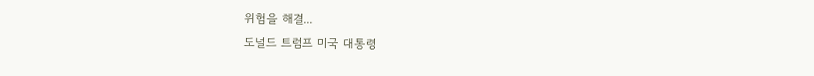위험을 해결...
도널드 트럼프 미국 대통령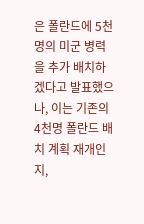은 폴란드에 5천명의 미군 병력을 추가 배치하겠다고 발표했으나, 이는 기존의 4천명 폴란드 배치 계획 재개인지,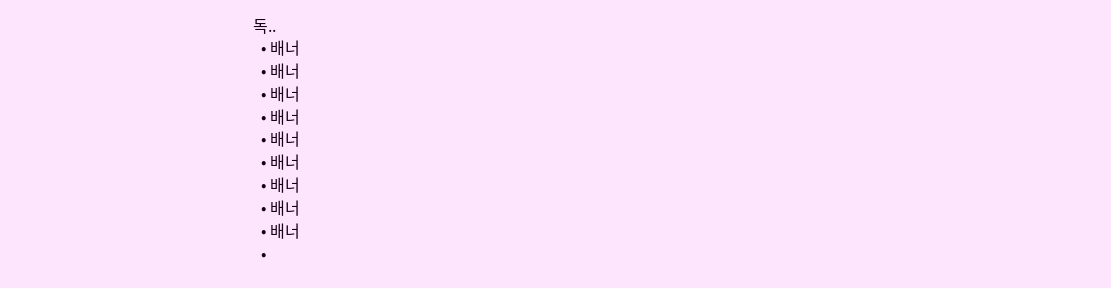독..
  • 배너
  • 배너
  • 배너
  • 배너
  • 배너
  • 배너
  • 배너
  • 배너
  • 배너
  •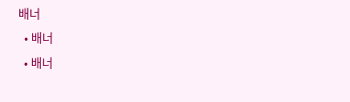배너
  • 배너
  • 배너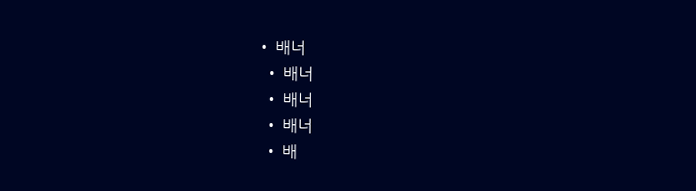• 배너
  • 배너
  • 배너
  • 배너
  • 배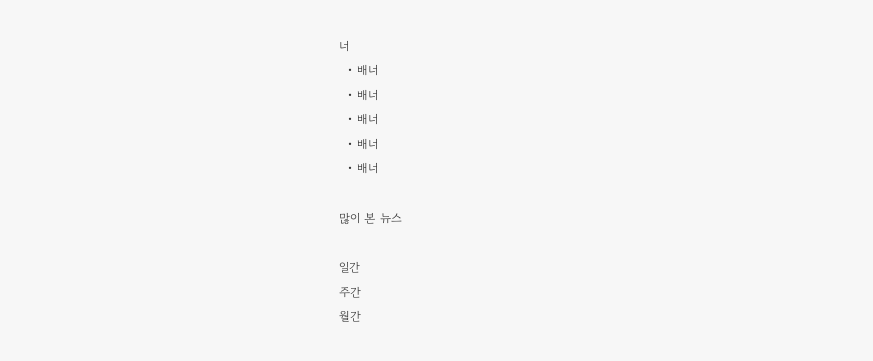너
  • 배너
  • 배너
  • 배너
  • 배너
  • 배너

많이 본 뉴스

일간
주간
월간